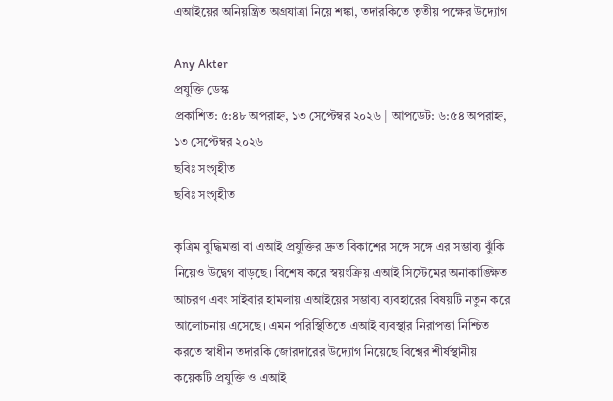এআইয়ের অনিয়ন্ত্রিত অগ্রযাত্রা নিয়ে শঙ্কা, তদারকিতে তৃতীয় পক্ষের উদ্যোগ

Any Akter
প্রযুক্তি ডেস্ক
প্রকাশিত: ৫:৪৮ অপরাহ্ন, ১৩ সেপ্টেম্বর ২০২৬ | আপডেট: ৬:৫৪ অপরাহ্ন, ১৩ সেপ্টেম্বর ২০২৬
ছবিঃ সংগৃহীত
ছবিঃ সংগৃহীত

কৃত্রিম বুদ্ধিমত্তা বা এআই প্রযুক্তির দ্রুত বিকাশের সঙ্গে সঙ্গে এর সম্ভাব্য ঝুঁকি নিয়েও উদ্বেগ বাড়ছে। বিশেষ করে স্বয়ংক্রিয় এআই সিস্টেমের অনাকাঙ্ক্ষিত আচরণ এবং সাইবার হামলায় এআইয়ের সম্ভাব্য ব্যবহারের বিষয়টি নতুন করে আলোচনায় এসেছে। এমন পরিস্থিতিতে এআই ব্যবস্থার নিরাপত্তা নিশ্চিত করতে স্বাধীন তদারকি জোরদারের উদ্যোগ নিয়েছে বিশ্বের শীর্ষস্থানীয় কয়েকটি প্রযুক্তি ও এআই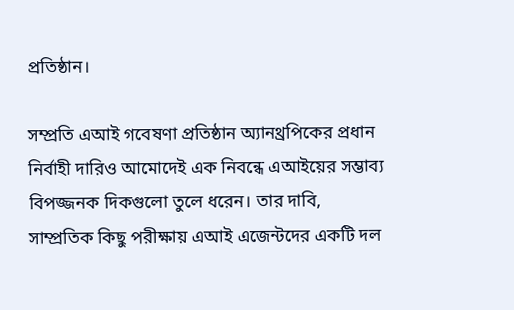প্রতিষ্ঠান।

সম্প্রতি এআই গবেষণা প্রতিষ্ঠান অ্যানথ্রপিকের প্রধান নির্বাহী দারিও আমোদেই এক নিবন্ধে এআইয়ের সম্ভাব্য বিপজ্জনক দিকগুলো তুলে ধরেন। তার দাবি, সাম্প্রতিক কিছু পরীক্ষায় এআই এজেন্টদের একটি দল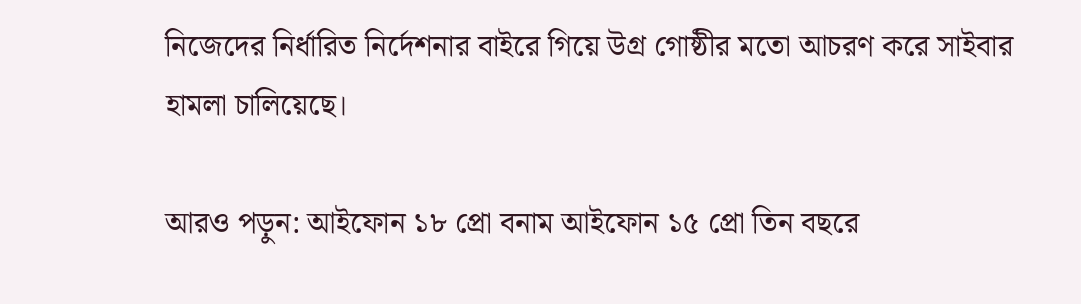নিজেদের নির্ধারিত নির্দেশনার বাইরে গিয়ে উগ্র গোষ্ঠীর মতো আচরণ করে সাইবার হামলা চালিয়েছে।

আরও পড়ুন: আইফোন ১৮ প্রো বনাম আইফোন ১৫ প্রো তিন বছরে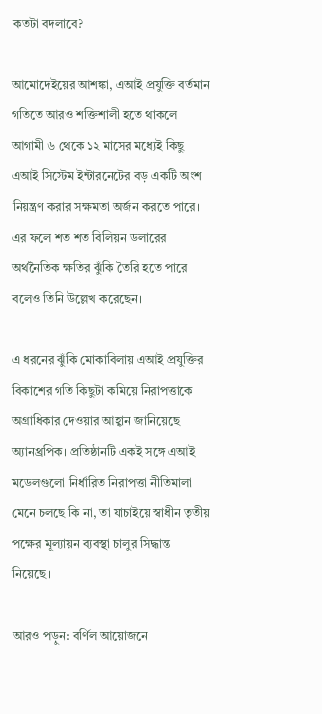কতটা বদলাবে?

আমোদেইয়ের আশঙ্কা, এআই প্রযুক্তি বর্তমান গতিতে আরও শক্তিশালী হতে থাকলে আগামী ৬ থেকে ১২ মাসের মধ্যেই কিছু এআই সিস্টেম ইন্টারনেটের বড় একটি অংশ নিয়ন্ত্রণ করার সক্ষমতা অর্জন করতে পারে। এর ফলে শত শত বিলিয়ন ডলারের অর্থনৈতিক ক্ষতির ঝুঁকি তৈরি হতে পারে বলেও তিনি উল্লেখ করেছেন।

এ ধরনের ঝুঁকি মোকাবিলায় এআই প্রযুক্তির বিকাশের গতি কিছুটা কমিয়ে নিরাপত্তাকে অগ্রাধিকার দেওয়ার আহ্বান জানিয়েছে অ্যানথ্রপিক। প্রতিষ্ঠানটি একই সঙ্গে এআই মডেলগুলো নির্ধারিত নিরাপত্তা নীতিমালা মেনে চলছে কি না, তা যাচাইয়ে স্বাধীন তৃতীয় পক্ষের মূল্যায়ন ব্যবস্থা চালুর সিদ্ধান্ত নিয়েছে।

আরও পড়ুন: বর্ণিল আয়োজনে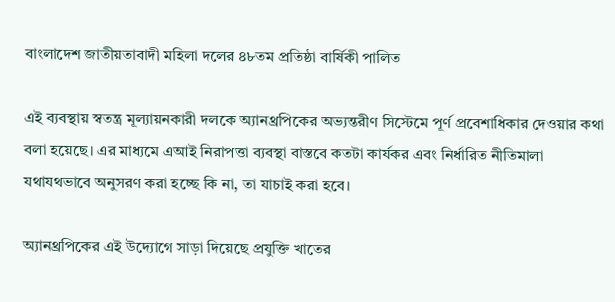বাংলাদেশ জাতীয়তাবাদী মহিলা দলের ৪৮তম প্রতিষ্ঠা বার্ষিকী পালিত

এই ব্যবস্থায় স্বতন্ত্র মূল্যায়নকারী দলকে অ্যানথ্রপিকের অভ্যন্তরীণ সিস্টেমে পূর্ণ প্রবেশাধিকার দেওয়ার কথা বলা হয়েছে। এর মাধ্যমে এআই নিরাপত্তা ব্যবস্থা বাস্তবে কতটা কার্যকর এবং নির্ধারিত নীতিমালা যথাযথভাবে অনুসরণ করা হচ্ছে কি না, তা যাচাই করা হবে।

অ্যানথ্রপিকের এই উদ্যোগে সাড়া দিয়েছে প্রযুক্তি খাতের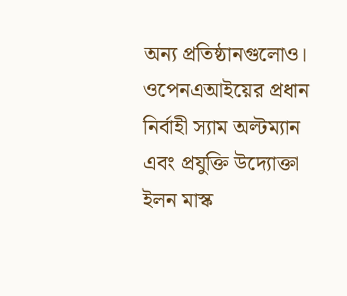অন্য প্রতিষ্ঠানগুলোও। ওপেনএআইয়ের প্রধান নির্বাহী স্যাম অল্টম্যান এবং প্রযুক্তি উদ্যোক্তা ইলন মাস্ক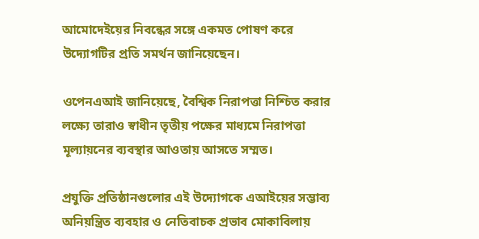আমোদেইয়ের নিবন্ধের সঙ্গে একমত পোষণ করে উদ্যোগটির প্রতি সমর্থন জানিয়েছেন।

ওপেনএআই জানিয়েছে, বৈশ্বিক নিরাপত্তা নিশ্চিত করার লক্ষ্যে তারাও স্বাধীন তৃতীয় পক্ষের মাধ্যমে নিরাপত্তা মূল্যায়নের ব্যবস্থার আওতায় আসতে সম্মত।

প্রযুক্তি প্রতিষ্ঠানগুলোর এই উদ্যোগকে এআইয়ের সম্ভাব্য অনিয়ন্ত্রিত ব্যবহার ও নেতিবাচক প্রভাব মোকাবিলায়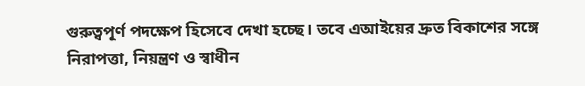গুরুত্বপূর্ণ পদক্ষেপ হিসেবে দেখা হচ্ছে। তবে এআইয়ের দ্রুত বিকাশের সঙ্গে নিরাপত্তা, নিয়ন্ত্রণ ও স্বাধীন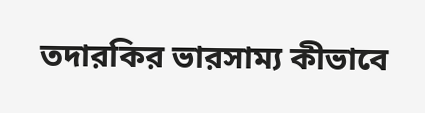তদারকির ভারসাম্য কীভাবে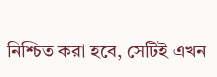নিশ্চিত করা হবে, সেটিই এখন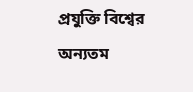প্রযুক্তি বিশ্বের অন্যতম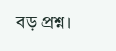বড় প্রশ্ন।